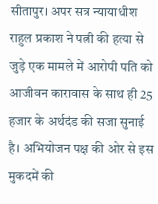सीतापुर। अपर सत्र न्यायाधीश राहुल प्रकाश ने पत्नी की हत्या से जुड़े एक मामले में आरोपी पति को आजीवन कारावास के साथ ही 25 हजार के अर्थदंड की सजा सुनाई है। अभियोजन पक्ष की ओर से इस मुकदमें की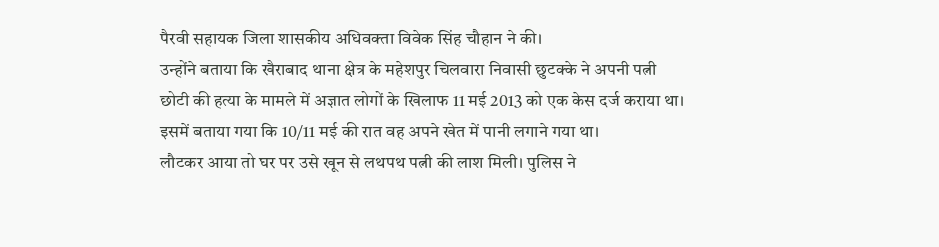पैरवी सहायक जिला शासकीय अधिवक्ता विवेक सिंह चौहान ने की।
उन्होंने बताया कि खैराबाद थाना क्षेत्र के महेशपुर चिलवारा निवासी छुटक्के ने अपनी पत्नी छोटी की हत्या के मामले में अज्ञात लोगों के खिलाफ 11 मई 2013 को एक केस दर्ज कराया था। इसमें बताया गया कि 10/11 मई की रात वह अपने खेत में पानी लगाने गया था।
लौटकर आया तो घर पर उसे खून से लथपथ पत्नी की लाश मिली। पुलिस ने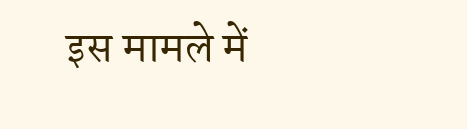इस मामले में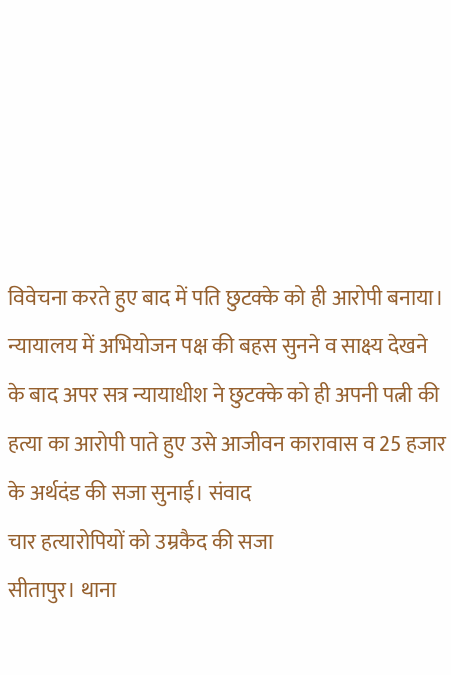विवेचना करते हुए बाद में पति छुटक्के को ही आरोपी बनाया। न्यायालय में अभियोजन पक्ष की बहस सुनने व साक्ष्य देखने के बाद अपर सत्र न्यायाधीश ने छुटक्के को ही अपनी पत्नी की हत्या का आरोपी पाते हुए उसे आजीवन कारावास व 25 हजार के अर्थदंड की सजा सुनाई। संवाद
चार हत्यारोपियों को उम्रकैद की सजा
सीतापुर। थाना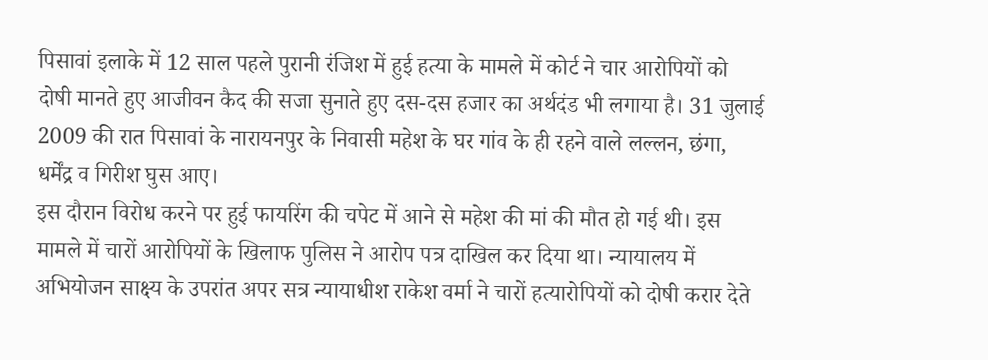पिसावां इलाके में 12 साल पहले पुरानी रंजिश में हुई हत्या के मामले में कोर्ट ने चार आरोपियों को दोषी मानते हुए आजीवन कैद की सजा सुनाते हुए दस-दस हजार का अर्थदंड भी लगाया है। 31 जुलाई 2009 की रात पिसावां के नारायनपुर के निवासी महेश के घर गांव के ही रहने वाले लल्लन, छंगा, धर्मेंद्र व गिरीश घुस आए।
इस दौरान विरोध करने पर हुई फायरिंग की चपेट में आने से महेश की मां की मौत हो गई थी। इस मामले में चारों आरोपियों के खिलाफ पुलिस ने आरोप पत्र दाखिल कर दिया था। न्यायालय में अभियोजन साक्ष्य के उपरांत अपर सत्र न्यायाधीश राकेश वर्मा ने चारों हत्यारोपियों को दोषी करार देते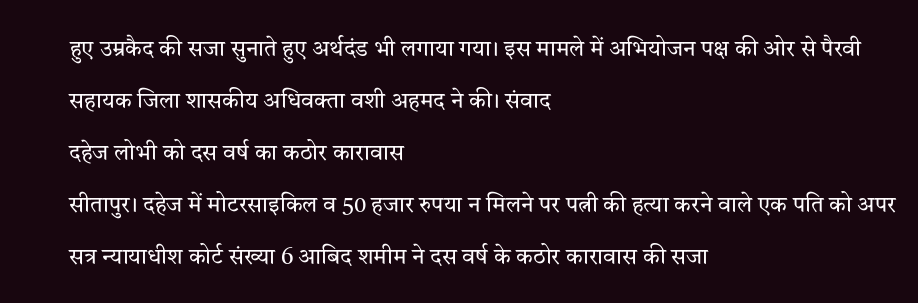हुए उम्रकैद की सजा सुनाते हुए अर्थदंड भी लगाया गया। इस मामले में अभियोजन पक्ष की ओर से पैरवी सहायक जिला शासकीय अधिवक्ता वशी अहमद ने की। संवाद
दहेज लोभी को दस वर्ष का कठोर कारावास
सीतापुर। दहेज में मोटरसाइकिल व 50 हजार रुपया न मिलने पर पत्नी की हत्या करने वाले एक पति को अपर सत्र न्यायाधीश कोर्ट संख्या 6 आबिद शमीम ने दस वर्ष के कठोर कारावास की सजा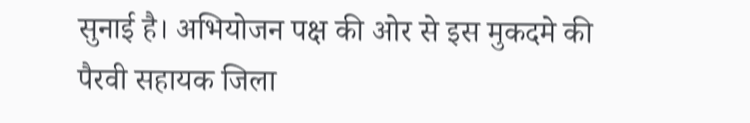सुनाई है। अभियोजन पक्ष की ओर से इस मुकदमे की पैरवी सहायक जिला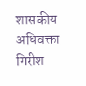शासकीय अधिवक्ता गिरीश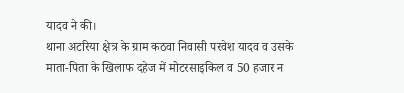यादव ने की।
थाना अटरिया क्षेत्र के ग्राम कठवा निवासी परवेश यादव व उसके माता-पिता के खिलाफ दहेज में मोटरसाइकिल व 50 हजार न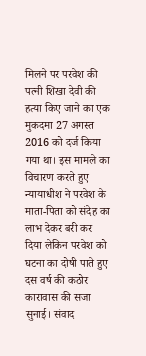मिलने पर परवेश की पत्नी शिखा देवी की हत्या किए जाने का एक मुकदमा 27 अगस्त 2016 को दर्ज किया गया था। इस मामले का विचारण करते हुए न्यायाधीश ने परवेश के माता-पिता को संदेह का लाभ देकर बरी कर दिया लेकिन परवेश को घटना का दोषी पाते हुए दस वर्ष की कठोर कारावास की सजा सुनाई। संवाद